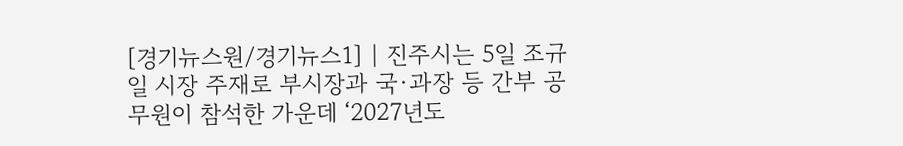[경기뉴스원/경기뉴스1] | 진주시는 5일 조규일 시장 주재로 부시장과 국·과장 등 간부 공무원이 참석한 가운데 ‘2027년도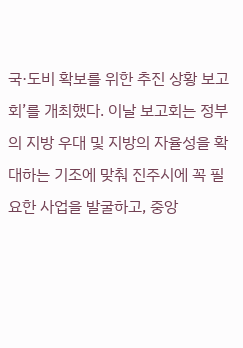국·도비 확보를 위한 추진 상황 보고회’를 개최했다. 이날 보고회는 정부의 지방 우대 및 지방의 자율성을 확대하는 기조에 맞춰 진주시에 꼭 필요한 사업을 발굴하고, 중앙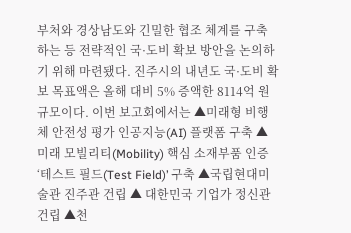부처와 경상남도와 긴밀한 협조 체계를 구축하는 등 전략적인 국·도비 확보 방안을 논의하기 위해 마련됐다. 진주시의 내년도 국·도비 확보 목표액은 올해 대비 5% 증액한 8114억 원 규모이다. 이번 보고회에서는 ▲미래형 비행체 안전성 평가 인공지능(AI) 플랫폼 구축 ▲미래 모빌리티(Mobility) 핵심 소재부품 인증 ‘테스트 필드(Test Field)’ 구축 ▲국립현대미술관 진주관 건립 ▲ 대한민국 기업가 정신관 건립 ▲천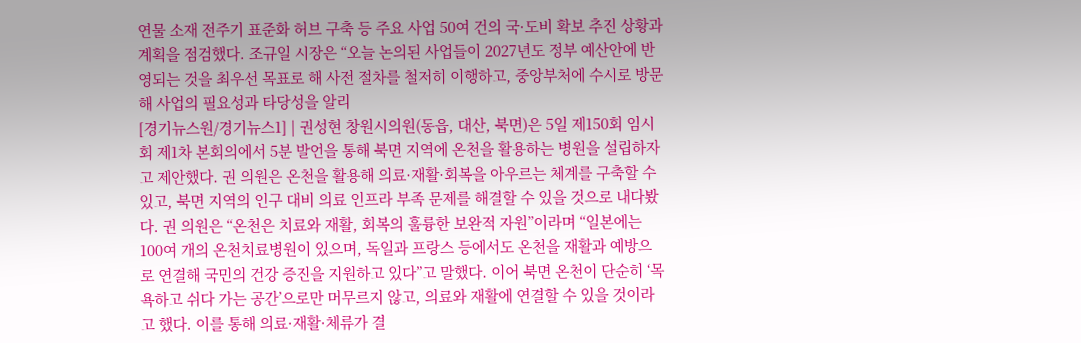연물 소재 전주기 표준화 허브 구축 등 주요 사업 50여 건의 국·도비 확보 추진 상황과 계획을 점검했다. 조규일 시장은 “오늘 논의된 사업들이 2027년도 정부 예산안에 반영되는 것을 최우선 목표로 해 사전 절차를 철저히 이행하고, 중앙부처에 수시로 방문해 사업의 필요성과 타당성을 알리
[경기뉴스원/경기뉴스1] | 권성현 창원시의원(동읍, 대산, 북면)은 5일 제150회 임시회 제1차 본회의에서 5분 발언을 통해 북면 지역에 온천을 활용하는 병원을 설립하자고 제안했다. 권 의원은 온천을 활용해 의료·재활·회복을 아우르는 체계를 구축할 수 있고, 북면 지역의 인구 대비 의료 인프라 부족 문제를 해결할 수 있을 것으로 내다봤다. 권 의원은 “온천은 치료와 재활, 회복의 훌륭한 보완적 자원”이라며 “일본에는 100여 개의 온천치료병원이 있으며, 독일과 프랑스 등에서도 온천을 재활과 예방으로 연결해 국민의 건강 증진을 지원하고 있다”고 말했다. 이어 북면 온천이 단순히 ‘목욕하고 쉬다 가는 공간’으로만 머무르지 않고, 의료와 재활에 연결할 수 있을 것이라고 했다. 이를 통해 의료·재활·체류가 결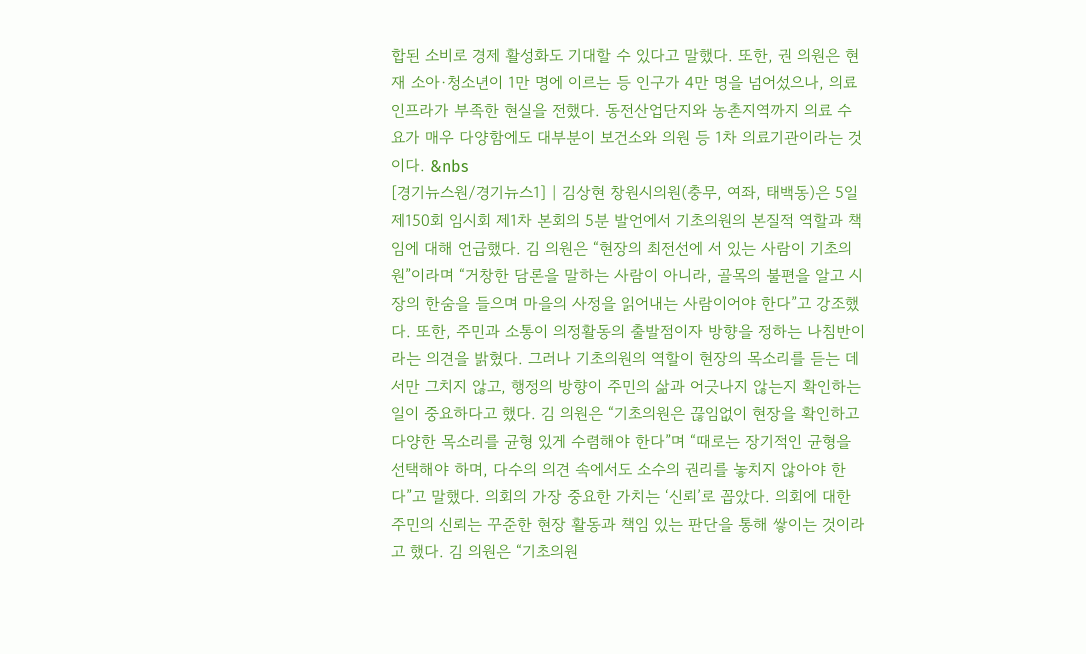합된 소비로 경제 활성화도 기대할 수 있다고 말했다. 또한, 권 의원은 현재 소아·청소년이 1만 명에 이르는 등 인구가 4만 명을 넘어섰으나, 의료 인프라가 부족한 현실을 전했다. 동전산업단지와 농촌지역까지 의료 수요가 매우 다양함에도 대부분이 보건소와 의원 등 1차 의료기관이라는 것이다. &nbs
[경기뉴스원/경기뉴스1] | 김상현 창원시의원(충무, 여좌, 태백동)은 5일 제150회 임시회 제1차 본회의 5분 발언에서 기초의원의 본질적 역할과 책임에 대해 언급했다. 김 의원은 “현장의 최전선에 서 있는 사람이 기초의원”이라며 “거창한 담론을 말하는 사람이 아니라, 골목의 불편을 알고 시장의 한숨을 들으며 마을의 사정을 읽어내는 사람이어야 한다”고 강조했다. 또한, 주민과 소통이 의정활동의 출발점이자 방향을 정하는 나침반이라는 의견을 밝혔다. 그러나 기초의원의 역할이 현장의 목소리를 듣는 데서만 그치지 않고, 행정의 방향이 주민의 삶과 어긋나지 않는지 확인하는 일이 중요하다고 했다. 김 의원은 “기초의원은 끊임없이 현장을 확인하고 다양한 목소리를 균형 있게 수렴해야 한다”며 “때로는 장기적인 균형을 선택해야 하며, 다수의 의견 속에서도 소수의 권리를 놓치지 않아야 한다”고 말했다. 의회의 가장 중요한 가치는 ‘신뢰’로 꼽았다. 의회에 대한 주민의 신뢰는 꾸준한 현장 활동과 책임 있는 판단을 통해 쌓이는 것이라고 했다. 김 의원은 “기초의원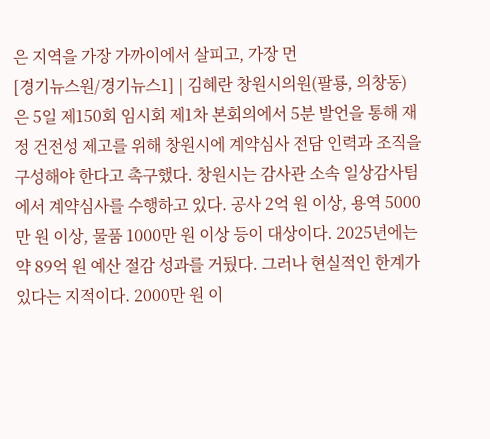은 지역을 가장 가까이에서 살피고, 가장 먼
[경기뉴스원/경기뉴스1] | 김혜란 창원시의원(팔룡, 의창동)은 5일 제150회 임시회 제1차 본회의에서 5분 발언을 통해 재정 건전성 제고를 위해 창원시에 계약심사 전담 인력과 조직을 구성해야 한다고 촉구했다. 창원시는 감사관 소속 일상감사팀에서 계약심사를 수행하고 있다. 공사 2억 원 이상, 용역 5000만 원 이상, 물품 1000만 원 이상 등이 대상이다. 2025년에는 약 89억 원 예산 절감 성과를 거뒀다. 그러나 현실적인 한계가 있다는 지적이다. 2000만 원 이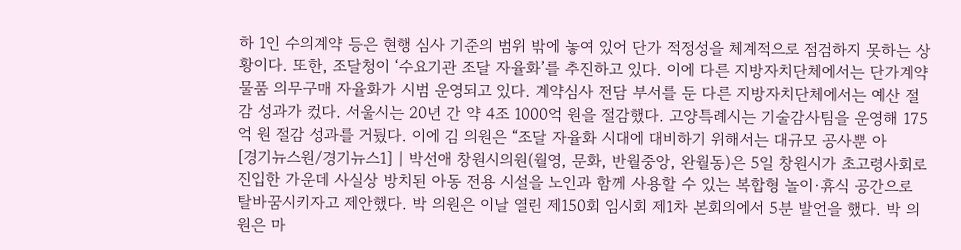하 1인 수의계약 등은 현행 심사 기준의 범위 밖에 놓여 있어 단가 적정성을 체계적으로 점검하지 못하는 상황이다. 또한, 조달청이 ‘수요기관 조달 자율화’를 추진하고 있다. 이에 다른 지방자치단체에서는 단가계약 물품 의무구매 자율화가 시범 운영되고 있다. 계약심사 전담 부서를 둔 다른 지방자치단체에서는 예산 절감 성과가 컸다. 서울시는 20년 간 약 4조 1000억 원을 절감했다. 고양특례시는 기술감사팀을 운영해 175억 원 절감 성과를 거뒀다. 이에 김 의원은 “조달 자율화 시대에 대비하기 위해서는 대규모 공사뿐 아
[경기뉴스원/경기뉴스1] | 박선애 창원시의원(월영, 문화, 반월중앙, 완월동)은 5일 창원시가 초고령사회로 진입한 가운데 사실상 방치된 아동 전용 시설을 노인과 함께 사용할 수 있는 복합형 놀이·휴식 공간으로 탈바꿈시키자고 제안했다. 박 의원은 이날 열린 제150회 임시회 제1차 본회의에서 5분 발언을 했다. 박 의원은 마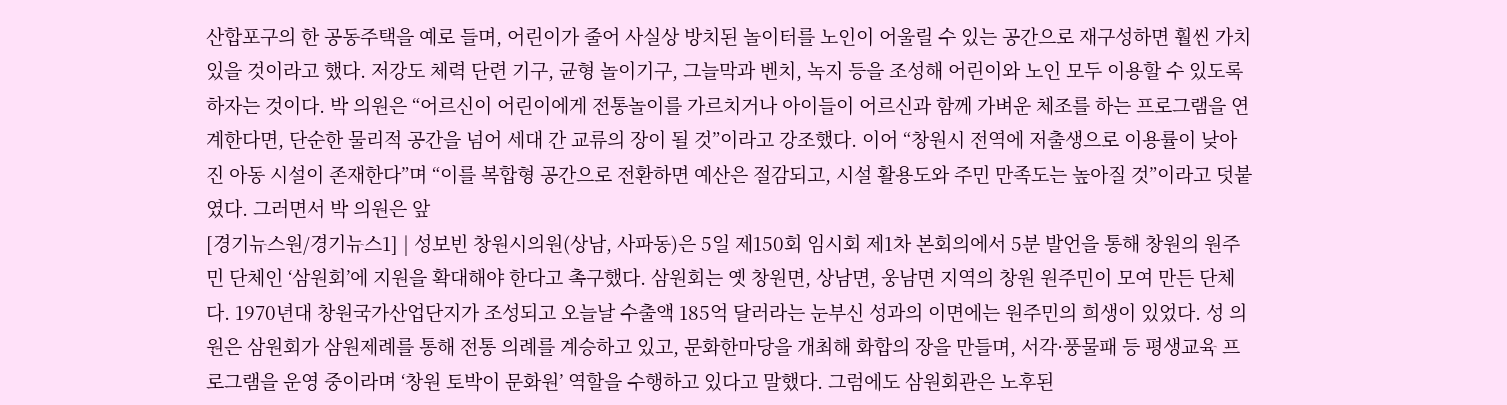산합포구의 한 공동주택을 예로 들며, 어린이가 줄어 사실상 방치된 놀이터를 노인이 어울릴 수 있는 공간으로 재구성하면 훨씬 가치 있을 것이라고 했다. 저강도 체력 단련 기구, 균형 놀이기구, 그늘막과 벤치, 녹지 등을 조성해 어린이와 노인 모두 이용할 수 있도록 하자는 것이다. 박 의원은 “어르신이 어린이에게 전통놀이를 가르치거나 아이들이 어르신과 함께 가벼운 체조를 하는 프로그램을 연계한다면, 단순한 물리적 공간을 넘어 세대 간 교류의 장이 될 것”이라고 강조했다. 이어 “창원시 전역에 저출생으로 이용률이 낮아진 아동 시설이 존재한다”며 “이를 복합형 공간으로 전환하면 예산은 절감되고, 시설 활용도와 주민 만족도는 높아질 것”이라고 덧붙였다. 그러면서 박 의원은 앞
[경기뉴스원/경기뉴스1] | 성보빈 창원시의원(상남, 사파동)은 5일 제150회 임시회 제1차 본회의에서 5분 발언을 통해 창원의 원주민 단체인 ‘삼원회’에 지원을 확대해야 한다고 촉구했다. 삼원회는 옛 창원면, 상남면, 웅남면 지역의 창원 원주민이 모여 만든 단체다. 1970년대 창원국가산업단지가 조성되고 오늘날 수출액 185억 달러라는 눈부신 성과의 이면에는 원주민의 희생이 있었다. 성 의원은 삼원회가 삼원제례를 통해 전통 의례를 계승하고 있고, 문화한마당을 개최해 화합의 장을 만들며, 서각·풍물패 등 평생교육 프로그램을 운영 중이라며 ‘창원 토박이 문화원’ 역할을 수행하고 있다고 말했다. 그럼에도 삼원회관은 노후된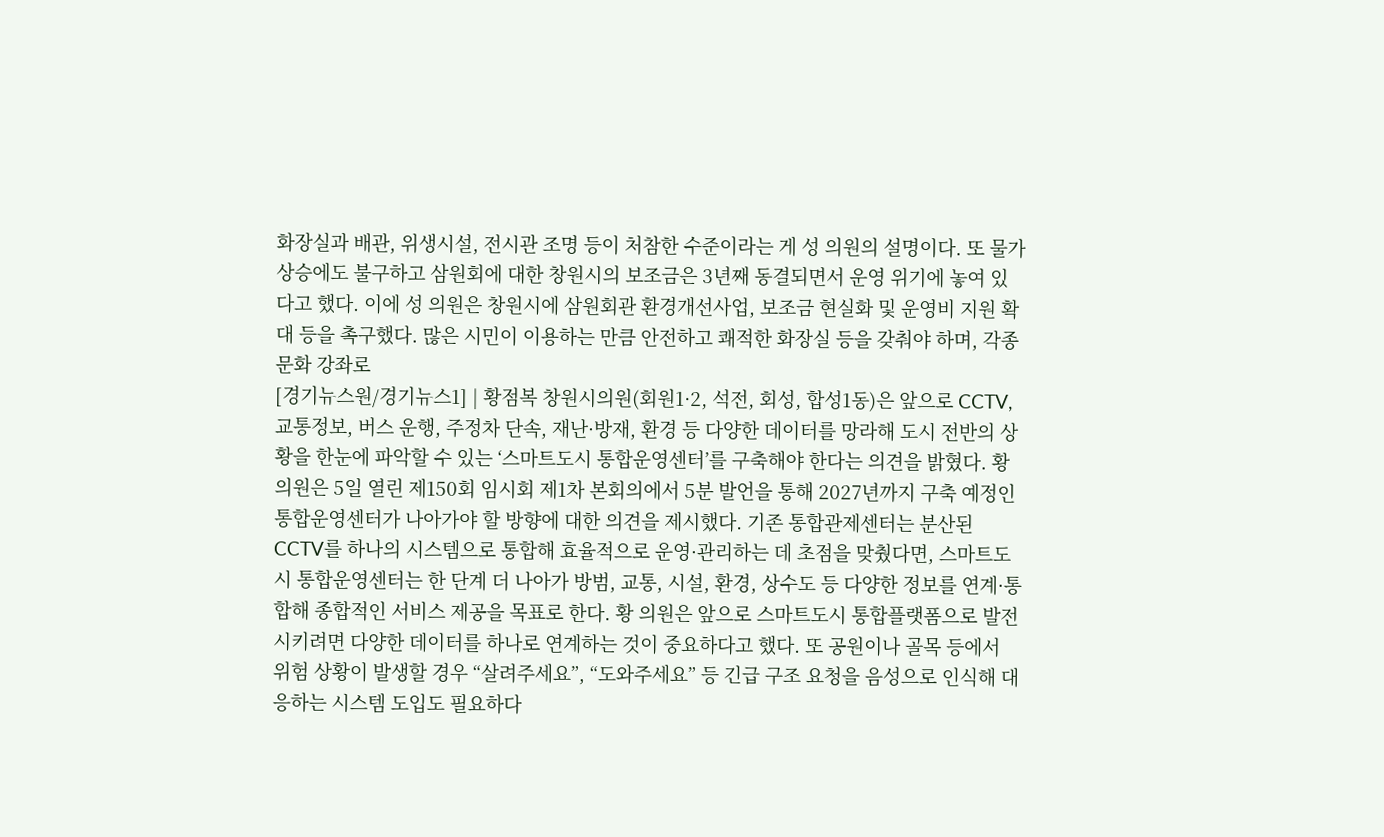화장실과 배관, 위생시설, 전시관 조명 등이 처참한 수준이라는 게 성 의원의 설명이다. 또 물가 상승에도 불구하고 삼원회에 대한 창원시의 보조금은 3년째 동결되면서 운영 위기에 놓여 있다고 했다. 이에 성 의원은 창원시에 삼원회관 환경개선사업, 보조금 현실화 및 운영비 지원 확대 등을 촉구했다. 많은 시민이 이용하는 만큼 안전하고 쾌적한 화장실 등을 갖춰야 하며, 각종 문화 강좌로
[경기뉴스원/경기뉴스1] | 황점복 창원시의원(회원1·2, 석전, 회성, 합성1동)은 앞으로 CCTV, 교통정보, 버스 운행, 주정차 단속, 재난·방재, 환경 등 다양한 데이터를 망라해 도시 전반의 상황을 한눈에 파악할 수 있는 ‘스마트도시 통합운영센터’를 구축해야 한다는 의견을 밝혔다. 황 의원은 5일 열린 제150회 임시회 제1차 본회의에서 5분 발언을 통해 2027년까지 구축 예정인 통합운영센터가 나아가야 할 방향에 대한 의견을 제시했다. 기존 통합관제센터는 분산된 CCTV를 하나의 시스템으로 통합해 효율적으로 운영·관리하는 데 초점을 맞췄다면, 스마트도시 통합운영센터는 한 단계 더 나아가 방범, 교통, 시설, 환경, 상수도 등 다양한 정보를 연계·통합해 종합적인 서비스 제공을 목표로 한다. 황 의원은 앞으로 스마트도시 통합플랫폼으로 발전시키려면 다양한 데이터를 하나로 연계하는 것이 중요하다고 했다. 또 공원이나 골목 등에서 위험 상황이 발생할 경우 “살려주세요”, “도와주세요” 등 긴급 구조 요청을 음성으로 인식해 대응하는 시스템 도입도 필요하다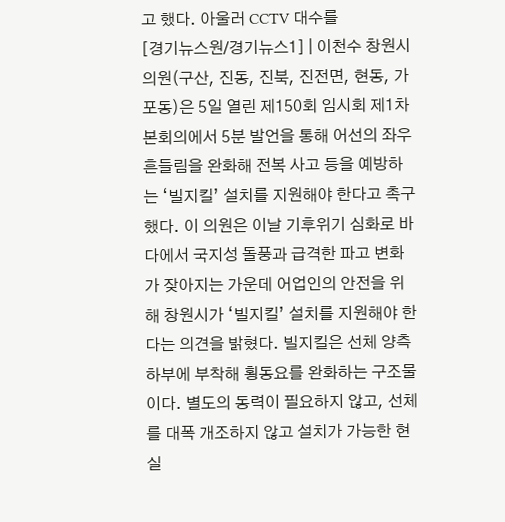고 했다. 아울러 CCTV 대수를
[경기뉴스원/경기뉴스1] | 이천수 창원시의원(구산, 진동, 진북, 진전면, 현동, 가포동)은 5일 열린 제150회 임시회 제1차 본회의에서 5분 발언을 통해 어선의 좌우 흔들림을 완화해 전복 사고 등을 예방하는 ‘빌지킬’ 설치를 지원해야 한다고 촉구했다. 이 의원은 이날 기후위기 심화로 바다에서 국지성 돌풍과 급격한 파고 변화가 잦아지는 가운데 어업인의 안전을 위해 창원시가 ‘빌지킬’ 설치를 지원해야 한다는 의견을 밝혔다. 빌지킬은 선체 양측 하부에 부착해 횡동요를 완화하는 구조물이다. 별도의 동력이 필요하지 않고, 선체를 대폭 개조하지 않고 설치가 가능한 현실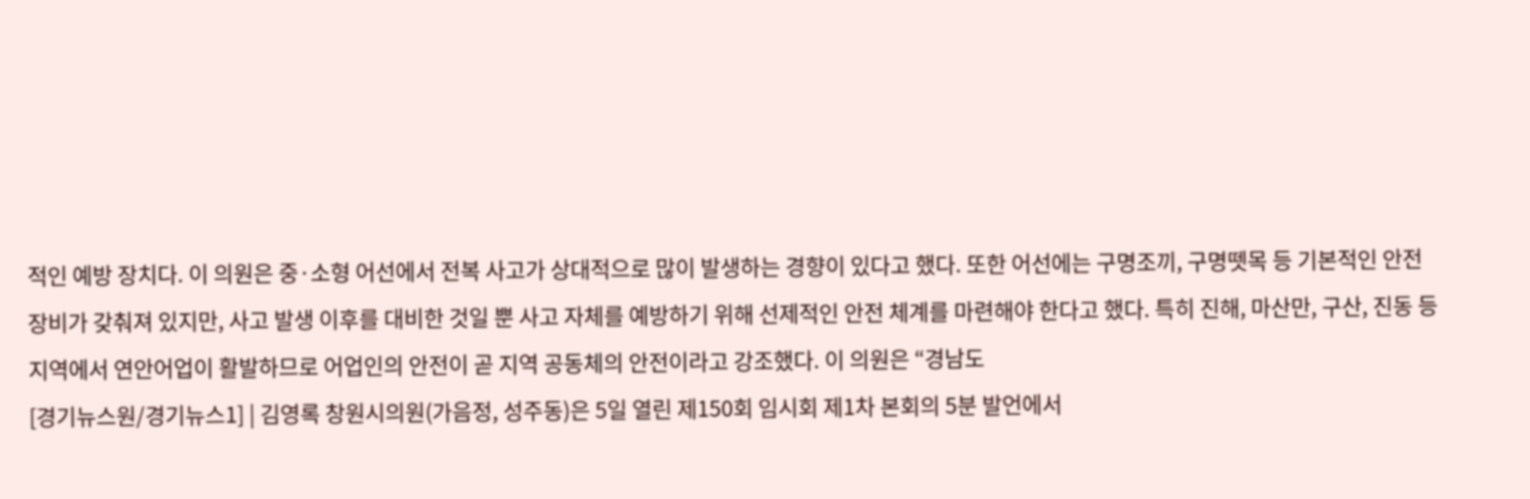적인 예방 장치다. 이 의원은 중·소형 어선에서 전복 사고가 상대적으로 많이 발생하는 경향이 있다고 했다. 또한 어선에는 구명조끼, 구명뗏목 등 기본적인 안전 장비가 갖춰져 있지만, 사고 발생 이후를 대비한 것일 뿐 사고 자체를 예방하기 위해 선제적인 안전 체계를 마련해야 한다고 했다. 특히 진해, 마산만, 구산, 진동 등 지역에서 연안어업이 활발하므로 어업인의 안전이 곧 지역 공동체의 안전이라고 강조했다. 이 의원은 “경남도
[경기뉴스원/경기뉴스1] | 김영록 창원시의원(가음정, 성주동)은 5일 열린 제150회 임시회 제1차 본회의 5분 발언에서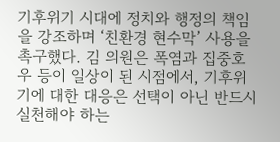기후위기 시대에 정치와 행정의 책임을 강조하며 ‘친환경 현수막’ 사용을 촉구했다. 김 의원은 폭염과 집중호우 등이 일상이 된 시점에서, 기후위기에 대한 대응은 선택이 아닌 반드시 실천해야 하는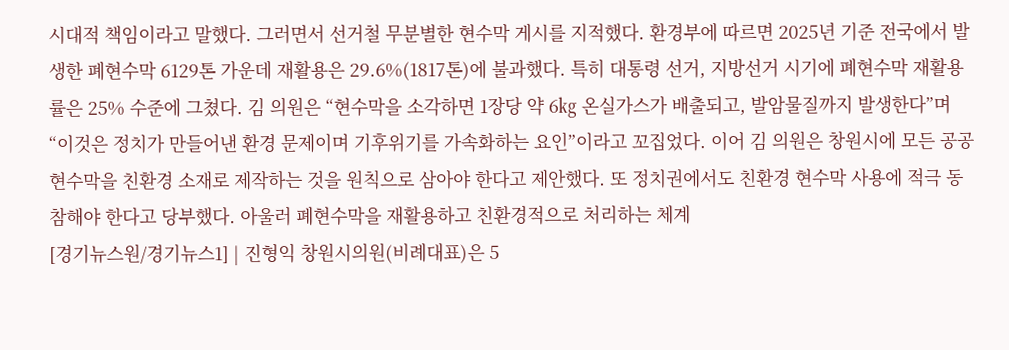시대적 책임이라고 말했다. 그러면서 선거철 무분별한 현수막 게시를 지적했다. 환경부에 따르면 2025년 기준 전국에서 발생한 폐현수막 6129톤 가운데 재활용은 29.6%(1817톤)에 불과했다. 특히 대통령 선거, 지방선거 시기에 폐현수막 재활용률은 25% 수준에 그쳤다. 김 의원은 “현수막을 소각하면 1장당 약 6㎏ 온실가스가 배출되고, 발암물질까지 발생한다”며 “이것은 정치가 만들어낸 환경 문제이며 기후위기를 가속화하는 요인”이라고 꼬집었다. 이어 김 의원은 창원시에 모든 공공 현수막을 친환경 소재로 제작하는 것을 원칙으로 삼아야 한다고 제안했다. 또 정치권에서도 친환경 현수막 사용에 적극 동참해야 한다고 당부했다. 아울러 폐현수막을 재활용하고 친환경적으로 처리하는 체계
[경기뉴스원/경기뉴스1] | 진형익 창원시의원(비례대표)은 5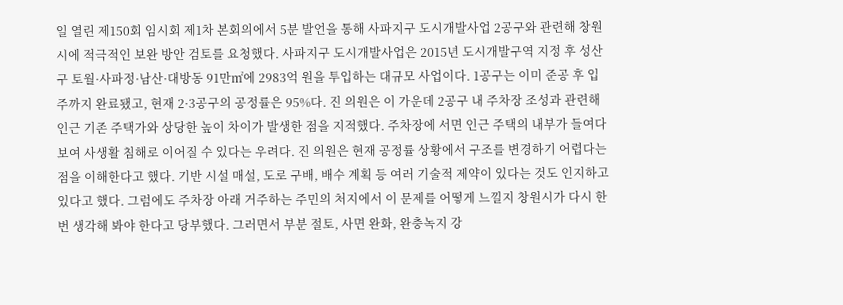일 열린 제150회 임시회 제1차 본회의에서 5분 발언을 통해 사파지구 도시개발사업 2공구와 관련해 창원시에 적극적인 보완 방안 검토를 요청했다. 사파지구 도시개발사업은 2015년 도시개발구역 지정 후 성산구 토월·사파정·남산·대방동 91만㎡에 2983억 원을 투입하는 대규모 사업이다. 1공구는 이미 준공 후 입주까지 완료됐고, 현재 2·3공구의 공정률은 95%다. 진 의원은 이 가운데 2공구 내 주차장 조성과 관련해 인근 기존 주택가와 상당한 높이 차이가 발생한 점을 지적했다. 주차장에 서면 인근 주택의 내부가 들여다보여 사생활 침해로 이어질 수 있다는 우려다. 진 의원은 현재 공정률 상황에서 구조를 변경하기 어렵다는 점을 이해한다고 했다. 기반 시설 매설, 도로 구배, 배수 계획 등 여러 기술적 제약이 있다는 것도 인지하고 있다고 했다. 그럼에도 주차장 아래 거주하는 주민의 처지에서 이 문제를 어떻게 느낄지 창원시가 다시 한번 생각해 봐야 한다고 당부했다. 그러면서 부분 절토, 사면 완화, 완충녹지 강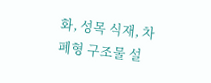화, 성목 식재, 차폐형 구조물 설